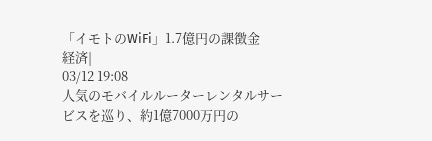「イモトのWiFi」1.7億円の課徴金
経済|
03/12 19:08
人気のモバイルルーターレンタルサービスを巡り、約1億7000万円の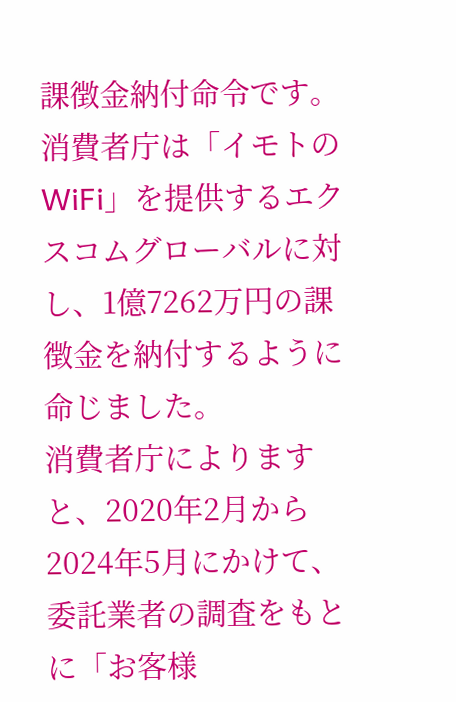課徴金納付命令です。
消費者庁は「イモトのWiFi」を提供するエクスコムグローバルに対し、1億7262万円の課徴金を納付するように命じました。
消費者庁によりますと、2020年2月から2024年5月にかけて、委託業者の調査をもとに「お客様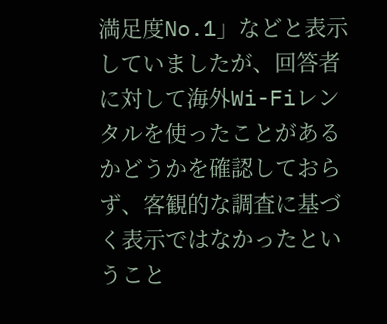満足度No.1」などと表示していましたが、回答者に対して海外Wi-Fiレンタルを使ったことがあるかどうかを確認しておらず、客観的な調査に基づく表示ではなかったということ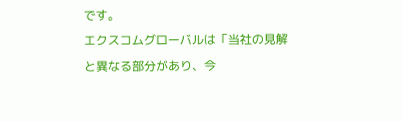です。
エクスコムグローバルは「当社の見解と異なる部分があり、今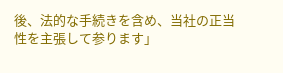後、法的な手続きを含め、当社の正当性を主張して参ります」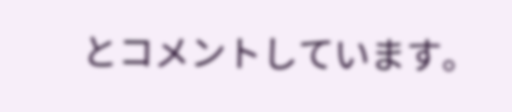とコメントしています。